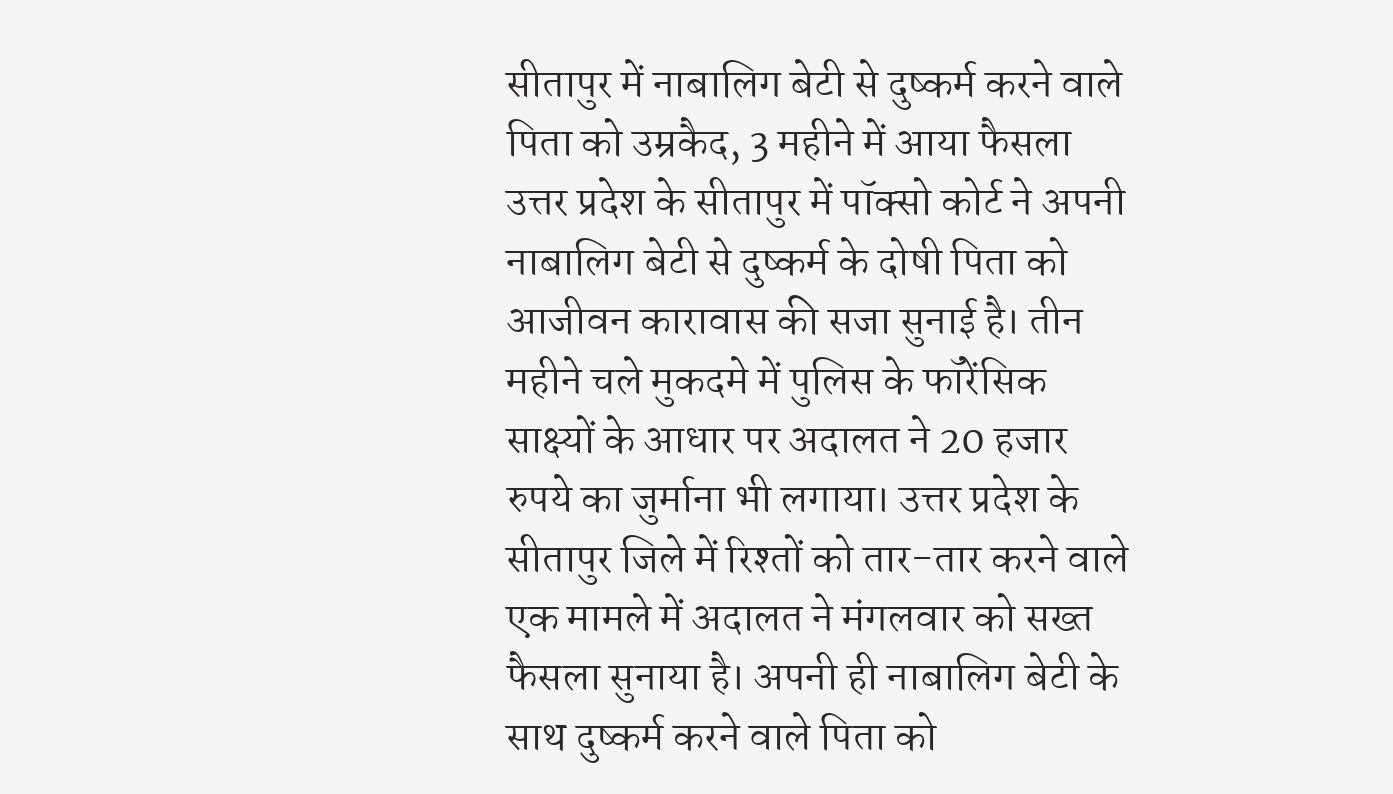सीतापुर में नाबालिग बेटी से दुष्कर्म करने वाले पिता को उम्रकैद, 3 महीने में आया फैसला उत्तर प्रदेश के सीतापुर में पॉक्सो कोर्ट ने अपनी नाबालिग बेटी से दुष्कर्म के दोषी पिता को आजीवन कारावास की सजा सुनाई है। तीन महीने चले मुकदमे में पुलिस के फॉरेंसिक साक्ष्यों के आधार पर अदालत ने 20 हजार रुपये का जुर्माना भी लगाया। उत्तर प्रदेश के सीतापुर जिले में रिश्तों को तार-तार करने वाले एक मामले में अदालत ने मंगलवार को सख्त फैसला सुनाया है। अपनी ही नाबालिग बेटी के साथ दुष्कर्म करने वाले पिता को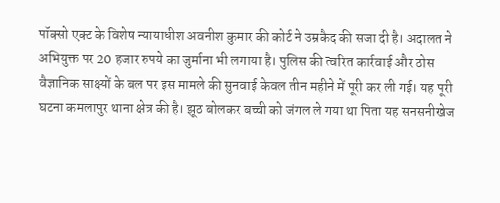पॉक्सो एक्ट के विशेष न्यायाधीश अवनीश कुमार की कोर्ट ने उम्रकैद की सजा दी है। अदालत ने अभियुक्त पर 20 हजार रुपये का जुर्माना भी लगाया है। पुलिस की त्वरित कार्रवाई और ठोस वैज्ञानिक साक्ष्यों के बल पर इस मामले की सुनवाई केवल तीन महीने में पूरी कर ली गई। यह पूरी घटना कमलापुर थाना क्षेत्र की है। झूठ बोलकर बच्ची को जंगल ले गया था पिता यह सनसनीखेज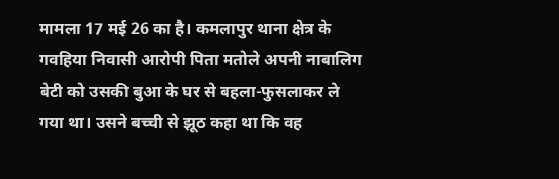मामला 17 मई 26 का है। कमलापुर थाना क्षेत्र के गवहिया निवासी आरोपी पिता मतोले अपनी नाबालिग बेटी को उसकी बुआ के घर से बहला-फुसलाकर ले गया था। उसने बच्ची से झूठ कहा था कि वह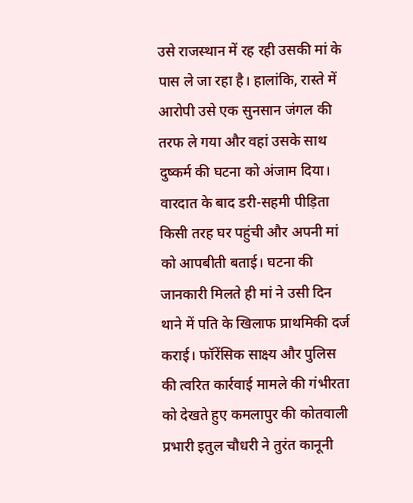उसे राजस्थान में रह रही उसकी मां के पास ले जा रहा है। हालांकि, रास्ते में आरोपी उसे एक सुनसान जंगल की तरफ ले गया और वहां उसके साथ दुष्कर्म की घटना को अंजाम दिया। वारदात के बाद डरी-सहमी पीड़िता किसी तरह घर पहुंची और अपनी मां को आपबीती बताई। घटना की जानकारी मिलते ही मां ने उसी दिन थाने में पति के खिलाफ प्राथमिकी दर्ज कराई। फॉरेंसिक साक्ष्य और पुलिस की त्वरित कार्रवाई मामले की गंभीरता को देखते हुए कमलापुर की कोतवाली प्रभारी इतुल चौधरी ने तुरंत कानूनी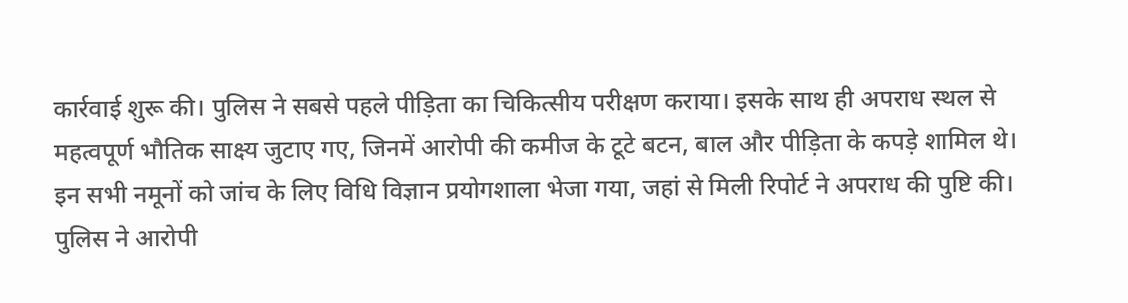कार्रवाई शुरू की। पुलिस ने सबसे पहले पीड़िता का चिकित्सीय परीक्षण कराया। इसके साथ ही अपराध स्थल से महत्वपूर्ण भौतिक साक्ष्य जुटाए गए, जिनमें आरोपी की कमीज के टूटे बटन, बाल और पीड़िता के कपड़े शामिल थे। इन सभी नमूनों को जांच के लिए विधि विज्ञान प्रयोगशाला भेजा गया, जहां से मिली रिपोर्ट ने अपराध की पुष्टि की। पुलिस ने आरोपी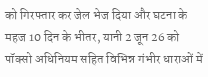को गिरफ्तार कर जेल भेज दिया और घटना के महज 10 दिन के भीतर, यानी 2 जून 26 को पॉक्सो अधिनियम सहित विभिन्न गंभीर धाराओं में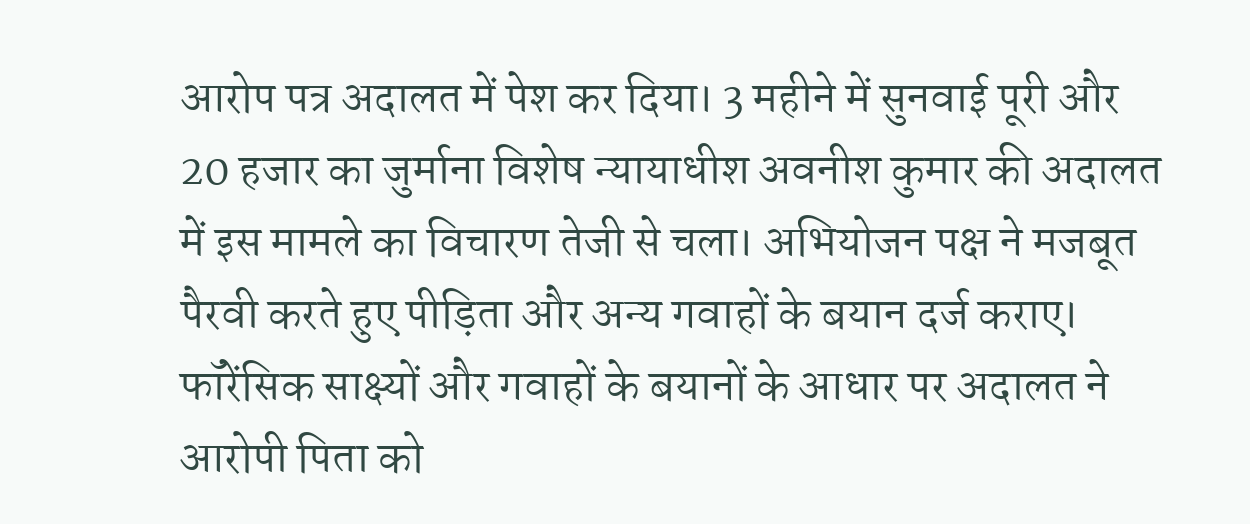आरोप पत्र अदालत में पेश कर दिया। 3 महीने में सुनवाई पूरी और 20 हजार का जुर्माना विशेष न्यायाधीश अवनीश कुमार की अदालत में इस मामले का विचारण तेजी से चला। अभियोजन पक्ष ने मजबूत पैरवी करते हुए पीड़िता और अन्य गवाहों के बयान दर्ज कराए। फॉरेंसिक साक्ष्यों और गवाहों के बयानों के आधार पर अदालत ने आरोपी पिता को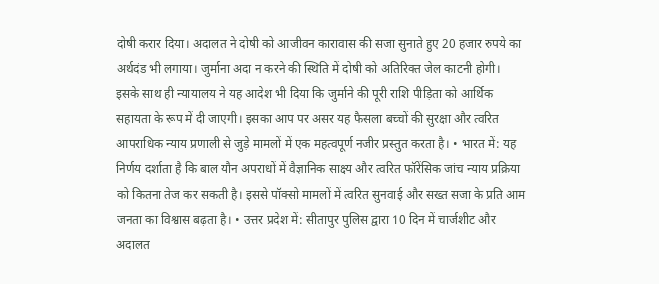दोषी करार दिया। अदालत ने दोषी को आजीवन कारावास की सजा सुनाते हुए 20 हजार रुपये का अर्थदंड भी लगाया। जुर्माना अदा न करने की स्थिति में दोषी को अतिरिक्त जेल काटनी होगी। इसके साथ ही न्यायालय ने यह आदेश भी दिया कि जुर्माने की पूरी राशि पीड़िता को आर्थिक सहायता के रूप में दी जाएगी। इसका आप पर असर यह फैसला बच्चों की सुरक्षा और त्वरित आपराधिक न्याय प्रणाली से जुड़े मामलों में एक महत्वपूर्ण नजीर प्रस्तुत करता है। • भारत में: यह निर्णय दर्शाता है कि बाल यौन अपराधों में वैज्ञानिक साक्ष्य और त्वरित फॉरेंसिक जांच न्याय प्रक्रिया को कितना तेज कर सकती है। इससे पॉक्सो मामलों में त्वरित सुनवाई और सख्त सजा के प्रति आम जनता का विश्वास बढ़ता है। • उत्तर प्रदेश में: सीतापुर पुलिस द्वारा 10 दिन में चार्जशीट और अदालत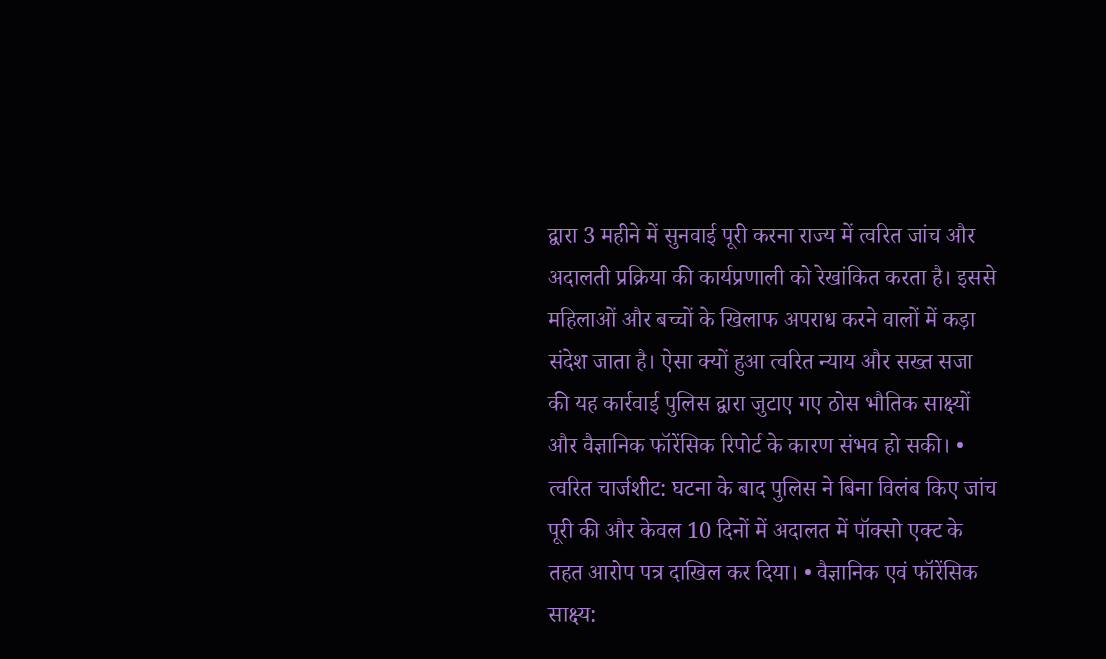द्वारा 3 महीने में सुनवाई पूरी करना राज्य में त्वरित जांच और अदालती प्रक्रिया की कार्यप्रणाली को रेखांकित करता है। इससे महिलाओं और बच्चों के खिलाफ अपराध करने वालों में कड़ा संदेश जाता है। ऐसा क्यों हुआ त्वरित न्याय और सख्त सजा की यह कार्रवाई पुलिस द्वारा जुटाए गए ठोस भौतिक साक्ष्यों और वैज्ञानिक फॉरेंसिक रिपोर्ट के कारण संभव हो सकी। • त्वरित चार्जशीट: घटना के बाद पुलिस ने बिना विलंब किए जांच पूरी की और केवल 10 दिनों में अदालत में पॉक्सो एक्ट के तहत आरोप पत्र दाखिल कर दिया। • वैज्ञानिक एवं फॉरेंसिक साक्ष्य: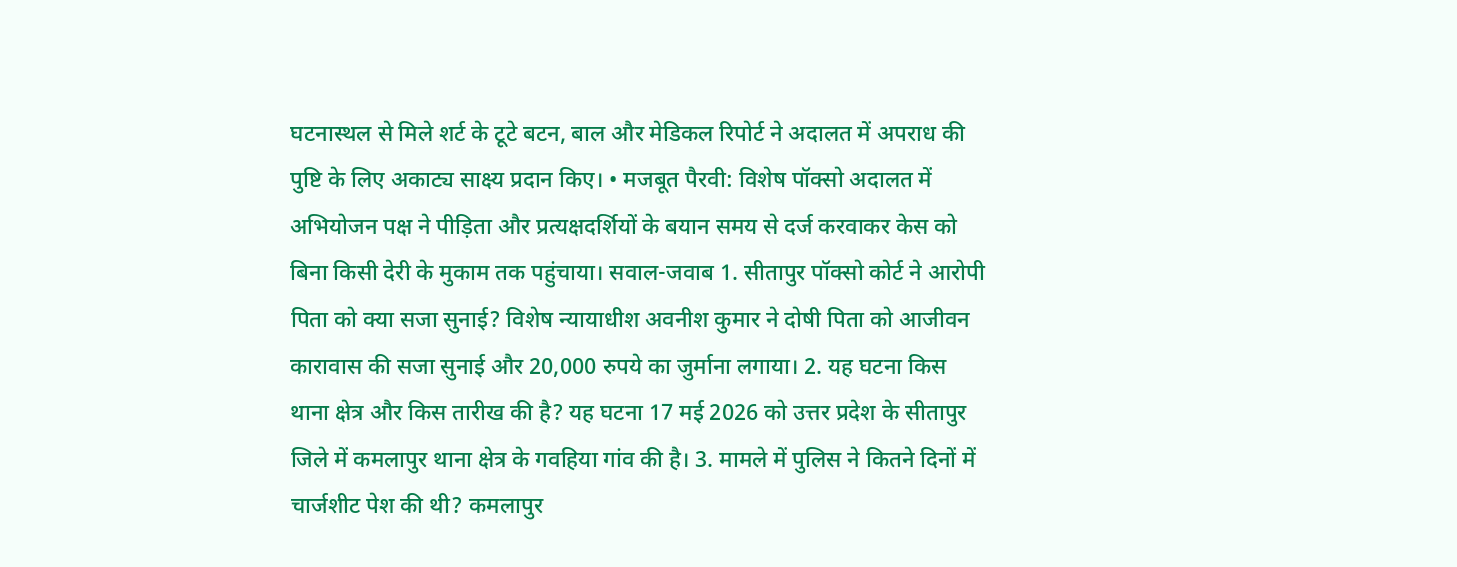घटनास्थल से मिले शर्ट के टूटे बटन, बाल और मेडिकल रिपोर्ट ने अदालत में अपराध की पुष्टि के लिए अकाट्य साक्ष्य प्रदान किए। • मजबूत पैरवी: विशेष पॉक्सो अदालत में अभियोजन पक्ष ने पीड़िता और प्रत्यक्षदर्शियों के बयान समय से दर्ज करवाकर केस को बिना किसी देरी के मुकाम तक पहुंचाया। सवाल-जवाब 1. सीतापुर पॉक्सो कोर्ट ने आरोपी पिता को क्या सजा सुनाई? विशेष न्यायाधीश अवनीश कुमार ने दोषी पिता को आजीवन कारावास की सजा सुनाई और 20,000 रुपये का जुर्माना लगाया। 2. यह घटना किस थाना क्षेत्र और किस तारीख की है? यह घटना 17 मई 2026 को उत्तर प्रदेश के सीतापुर जिले में कमलापुर थाना क्षेत्र के गवहिया गांव की है। 3. मामले में पुलिस ने कितने दिनों में चार्जशीट पेश की थी? कमलापुर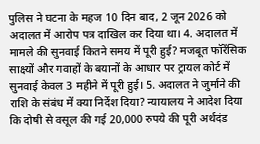पुलिस ने घटना के महज 10 दिन बाद, 2 जून 2026 को अदालत में आरोप पत्र दाखिल कर दिया था। 4. अदालत में मामले की सुनवाई कितने समय में पूरी हुई? मजबूत फॉरेंसिक साक्ष्यों और गवाहों के बयानों के आधार पर ट्रायल कोर्ट में सुनवाई केवल 3 महीने में पूरी हुई। 5. अदालत ने जुर्माने की राशि के संबंध में क्या निर्देश दिया? न्यायालय ने आदेश दिया कि दोषी से वसूल की गई 20,000 रुपये की पूरी अर्थदंड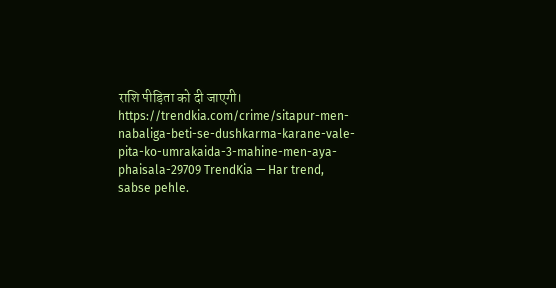राशि पीड़िता को दी जाएगी। https://trendkia.com/crime/sitapur-men-nabaliga-beti-se-dushkarma-karane-vale-pita-ko-umrakaida-3-mahine-men-aya-phaisala-29709 TrendKia — Har trend, sabse pehle.